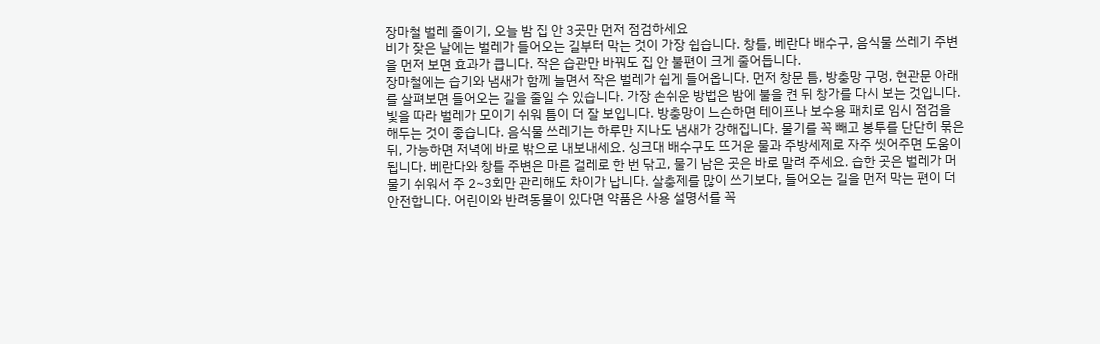장마철 벌레 줄이기, 오늘 밤 집 안 3곳만 먼저 점검하세요
비가 잦은 날에는 벌레가 들어오는 길부터 막는 것이 가장 쉽습니다. 창틀, 베란다 배수구, 음식물 쓰레기 주변을 먼저 보면 효과가 큽니다. 작은 습관만 바꿔도 집 안 불편이 크게 줄어듭니다.
장마철에는 습기와 냄새가 함께 늘면서 작은 벌레가 쉽게 들어옵니다. 먼저 창문 틈, 방충망 구멍, 현관문 아래를 살펴보면 들어오는 길을 줄일 수 있습니다. 가장 손쉬운 방법은 밤에 불을 켠 뒤 창가를 다시 보는 것입니다. 빛을 따라 벌레가 모이기 쉬워 틈이 더 잘 보입니다. 방충망이 느슨하면 테이프나 보수용 패치로 임시 점검을 해두는 것이 좋습니다. 음식물 쓰레기는 하루만 지나도 냄새가 강해집니다. 물기를 꼭 빼고 봉투를 단단히 묶은 뒤, 가능하면 저녁에 바로 밖으로 내보내세요. 싱크대 배수구도 뜨거운 물과 주방세제로 자주 씻어주면 도움이 됩니다. 베란다와 창틀 주변은 마른 걸레로 한 번 닦고, 물기 남은 곳은 바로 말려 주세요. 습한 곳은 벌레가 머물기 쉬워서 주 2~3회만 관리해도 차이가 납니다. 살충제를 많이 쓰기보다, 들어오는 길을 먼저 막는 편이 더 안전합니다. 어린이와 반려동물이 있다면 약품은 사용 설명서를 꼭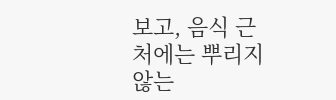보고, 음식 근처에는 뿌리지 않는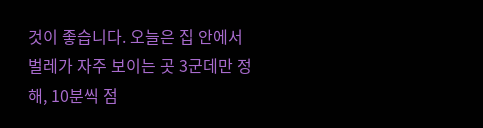것이 좋습니다. 오늘은 집 안에서 벌레가 자주 보이는 곳 3군데만 정해, 10분씩 점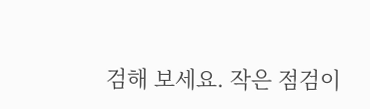검해 보세요. 작은 점검이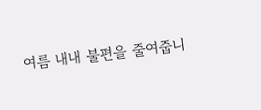여름 내내 불편을 줄여줍니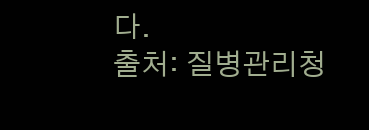다.
출처: 질병관리청